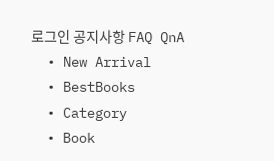로그인 공지사항 FAQ QnA
  • New Arrival
  • BestBooks
  • Category
  • Book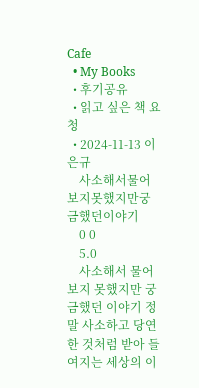Cafe
  • My Books
  • 후기공유
  • 읽고 싶은 책 요청
  • 2024-11-13 이은규
    사소해서물어보지못했지만궁금했던이야기
    0 0
    5.0
    사소해서 물어보지 못했지만 궁금했던 이야기 정말 사소하고 당연한 것처럼 받아 들여지는 세상의 이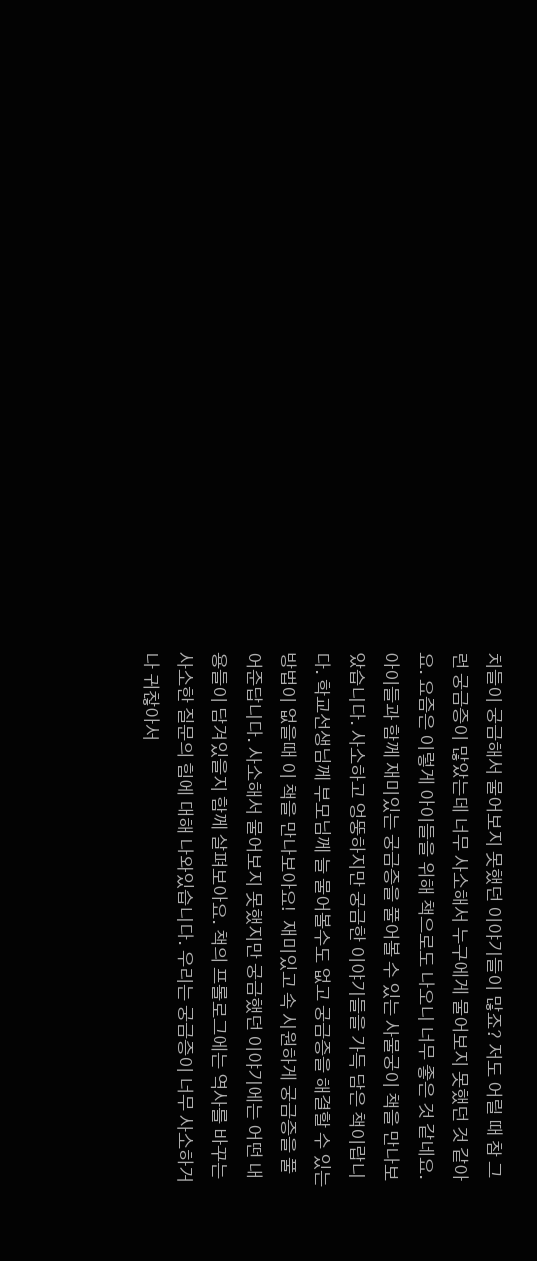치들이 궁금해서 물어보지 못했던 이야기들이 많죠? 저도 어릴 때 참 그런 궁금증이 많았는데 너무 사소해서 누구에게 물어보지 못했던 것 같아요. 요즘은 이렇게 아이들을 위해 책으로도 나오니 너무 좋은 것 같네요. 아이들과 함께 재미있는 궁금증을 풀어볼 수 있는 사물궁이 책을 만나보았습니다. 사소하고 엉뚱하지만 궁금한 이야기들을 가득 담은 책이랍니다. 학교선생님께 부모님께 늘 물어볼수도 없고 궁금증을 해결할 수 있는 방법이 없을때 이 책을 만나보아요!  재미있고 속 시원하게 궁금증을 풀어준답니다. 사소해서 물어보지 못했지만 궁금했던 이야기에는 어떤 내용들이 담겨있을지 함께 살펴보아요. 책의 프롤로그에는 역사를 바꾸는 사소한 질문의 힘에 대해 나와있습니다. 우리는 궁금증이 너무 사소하거나 귀찮아서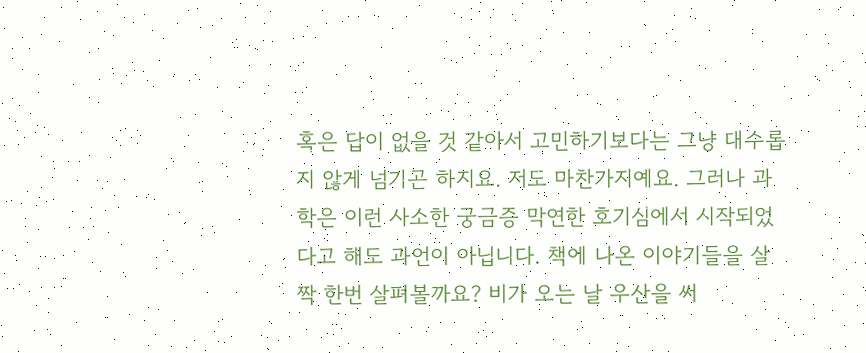혹은 답이 없을 것 같아서 고민하기보다는 그냥 대수롭지 않게 넘기곤 하지요. 저도 마찬가지예요. 그러나 과학은 이런 사소한 궁금증 막연한 호기심에서 시작되었다고 해도 과언이 아닙니다. 책에 나온 이야기들을 살짝 한번 살펴볼까요? 비가 오는 날 우산을 써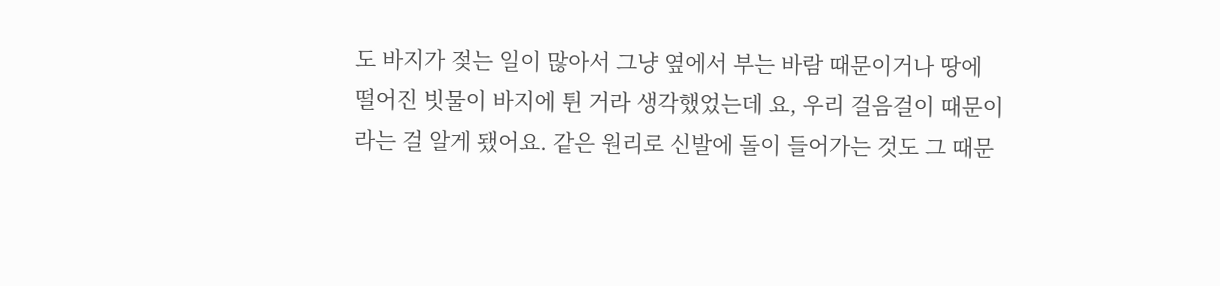도 바지가 젖는 일이 많아서 그냥 옆에서 부는 바람 때문이거나 땅에 떨어진 빗물이 바지에 튄 거라 생각했었는데 요, 우리 걸음걸이 때문이라는 걸 알게 됐어요. 같은 원리로 신발에 돌이 들어가는 것도 그 때문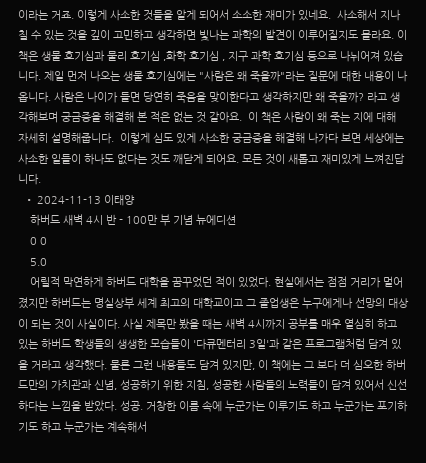이라는 거죠. 이렇게 사소한 것들을 알게 되어서 소소한 재미가 있네요.  사소해서 지나칠 수 있는 것을 깊이 고민하고 생각하면 빛나는 과학의 발견이 이루어질지도 몰라요. 이 책은 생물 호기심과 물리 호기심 ,화학 호기심 , 지구 과학 호기심 등으로 나뉘어져 있습니다. 제일 먼저 나오는 생물 호기심에는 "사람은 왜 죽을까"라는 질문에 대한 내용이 나옵니다. 사람은 나이가 들면 당연히 죽음을 맞이한다고 생각하지만 왜 죽을까? 라고 생각해보며 궁금증을 해결해 본 적은 없는 것 같아요.  이 책은 사람이 왜 죽는 지에 대해 자세히 설명해줍니다.  이렇게 심도 있게 사소한 궁금증을 해결해 나가다 보면 세상에는 사소한 일들이 하나도 없다는 것도 깨닫게 되어요. 모든 것이 새롭고 재미있게 느껴진답니다.
  • 2024-11-13 이태양
    하버드 새벽 4시 반 - 100만 부 기념 뉴에디션
    0 0
    5.0
    어릴적 막연하게 하버드 대학을 꿈꾸었던 적이 있었다. 현실에서는 점점 거리가 멀어졌지만 하버드는 명실상부 세계 최고의 대학교이고 그 졸업생은 누구에게나 선망의 대상이 되는 것이 사실이다. 사실 제목만 봤을 때는 새벽 4시까지 공부를 매우 열심히 하고 있는 하버드 학생들의 생생한 모습들이 '다큐멘터리 3일'과 같은 프로그램처럼 담겨 있을 거라고 생각했다. 물론 그런 내용들도 담겨 있지만, 이 책에는 그 보다 더 심오한 하버드만의 가치관과 신념, 성공하기 위한 지침, 성공한 사람들의 노력들이 담겨 있어서 신선하다는 느낌을 받았다. 성공. 거창한 이름 속에 누군가는 이루기도 하고 누군가는 포기하기도 하고 누군가는 계속해서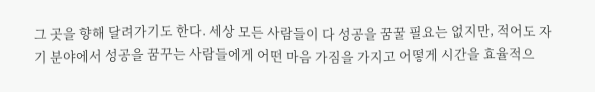그 곳을 향해 달려가기도 한다. 세상 모든 사람들이 다 성공을 꿈꿀 필요는 없지만, 적어도 자기 분야에서 성공을 꿈꾸는 사람들에게 어떤 마음 가짐을 가지고 어떻게 시간을 효율적으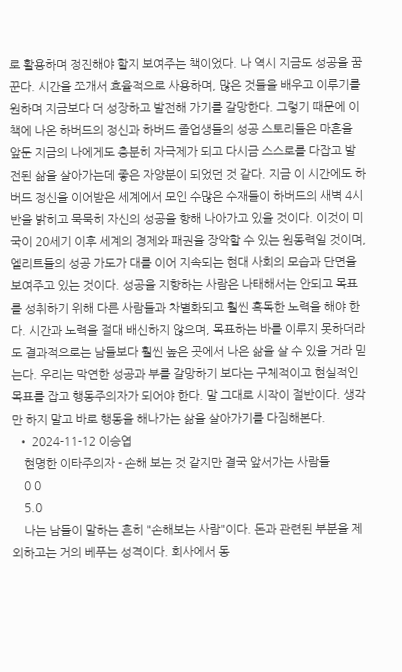로 활용하며 정진해야 할지 보여주는 책이었다. 나 역시 지금도 성공을 꿈꾼다. 시간을 쪼개서 효율적으로 사용하며, 많은 것들을 배우고 이루기를 원하며 지금보다 더 성장하고 발전해 가기를 갈망한다. 그렇기 때문에 이 책에 나온 하버드의 정신과 하버드 졸업생들의 성공 스토리들은 마흔을 앞둔 지금의 나에게도 충분히 자극제가 되고 다시금 스스로를 다잡고 발전된 삶을 살아가는데 좋은 자양분이 되었던 것 같다. 지금 이 시간에도 하버드 정신을 이어받은 세계에서 모인 수많은 수재들이 하버드의 새벽 4시 반을 밝히고 묵묵히 자신의 성공을 향해 나아가고 있을 것이다. 이것이 미국이 20세기 이후 세계의 경제와 패권을 장악할 수 있는 원동력일 것이며, 엘리트들의 성공 가도가 대를 이어 지속되는 현대 사회의 모습과 단면을 보여주고 있는 것이다. 성공을 지향하는 사람은 나태해서는 안되고 목표를 성취하기 위해 다른 사람들과 차별화되고 훨씬 혹독한 노력을 해야 한다. 시간과 노력을 절대 배신하지 않으며, 목표하는 바를 이루지 못하더라도 결과적으로는 남들보다 훨씬 높은 곳에서 나은 삶을 살 수 있을 거라 믿는다. 우리는 막연한 성공과 부를 갈망하기 보다는 구체적이고 현실적인 목표를 잡고 행동주의자가 되어야 한다. 말 그대로 시작이 절반이다. 생각만 하지 말고 바로 행동을 해나가는 삶을 살아가기를 다짐해본다.
  • 2024-11-12 이승엽
    현명한 이타주의자 - 손해 보는 것 같지만 결국 앞서가는 사람들
    0 0
    5.0
    나는 남들이 말하는 흔히 "손해보는 사람"이다. 돈과 관련된 부분을 제외하고는 거의 베푸는 성격이다. 회사에서 동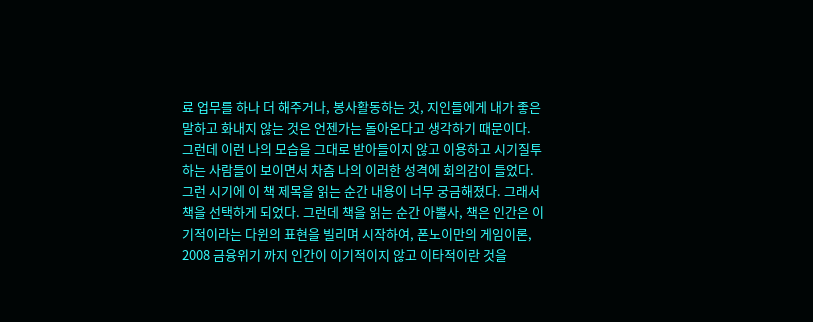료 업무를 하나 더 해주거나, 봉사활동하는 것, 지인들에게 내가 좋은말하고 화내지 않는 것은 언젠가는 돌아온다고 생각하기 때문이다. 그런데 이런 나의 모습을 그대로 받아들이지 않고 이용하고 시기질투하는 사람들이 보이면서 차츰 나의 이러한 성격에 회의감이 들었다. 그런 시기에 이 책 제목을 읽는 순간 내용이 너무 궁금해졌다. 그래서 책을 선택하게 되었다. 그런데 책을 읽는 순간 아뿔사, 책은 인간은 이기적이라는 다윈의 표현을 빌리며 시작하여, 폰노이만의 게임이론, 2008 금융위기 까지 인간이 이기적이지 않고 이타적이란 것을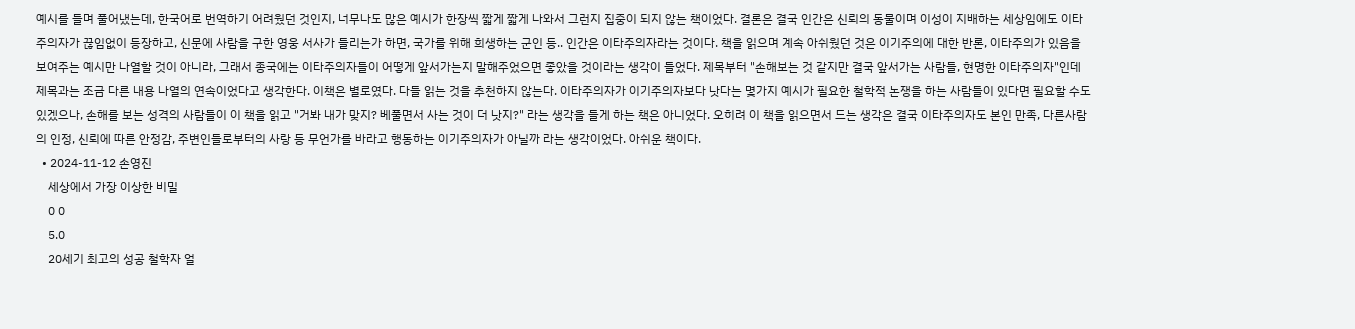예시를 들며 풀어냈는데, 한국어로 번역하기 어려웠던 것인지, 너무나도 많은 예시가 한장씩 짧게 짧게 나와서 그런지 집중이 되지 않는 책이었다. 결론은 결국 인간은 신뢰의 동물이며 이성이 지배하는 세상임에도 이타주의자가 끊임없이 등장하고, 신문에 사람을 구한 영웅 서사가 들리는가 하면, 국가를 위해 희생하는 군인 등.. 인간은 이타주의자라는 것이다. 책을 읽으며 계속 아쉬웠던 것은 이기주의에 대한 반론, 이타주의가 있음을 보여주는 예시만 나열할 것이 아니라, 그래서 종국에는 이타주의자들이 어떻게 앞서가는지 말해주었으면 좋았을 것이라는 생각이 들었다. 제목부터 "손해보는 것 같지만 결국 앞서가는 사람들, 현명한 이타주의자"인데 제목과는 조금 다른 내용 나열의 연속이었다고 생각한다. 이책은 별로였다. 다들 읽는 것을 추천하지 않는다. 이타주의자가 이기주의자보다 낫다는 몇가지 예시가 필요한 철학적 논쟁을 하는 사람들이 있다면 필요할 수도 있겠으나, 손해를 보는 성격의 사람들이 이 책을 읽고 "거봐 내가 맞지? 베풀면서 사는 것이 더 낫지?" 라는 생각을 들게 하는 책은 아니었다. 오히려 이 책을 읽으면서 드는 생각은 결국 이타주의자도 본인 만족, 다른사람의 인정, 신뢰에 따른 안정감, 주변인들로부터의 사랑 등 무언가를 바라고 행동하는 이기주의자가 아닐까 라는 생각이었다. 아쉬운 책이다.
  • 2024-11-12 손영진
    세상에서 가장 이상한 비밀
    0 0
    5.0
    20세기 최고의 성공 철학자 얼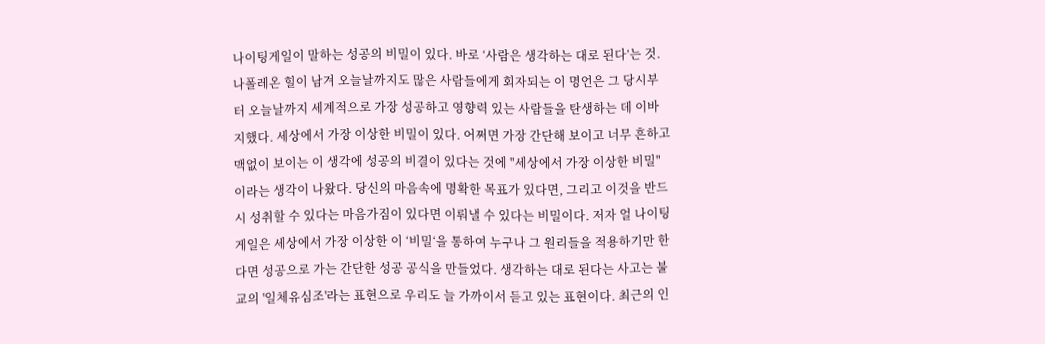나이팅게일이 말하는 성공의 비밀이 있다. 바로 ‘사람은 생각하는 대로 된다’는 것. 나폴레온 힐이 남겨 오늘날까지도 많은 사람들에게 회자되는 이 명언은 그 당시부터 오늘날까지 세계적으로 가장 성공하고 영향력 있는 사람들을 탄생하는 데 이바지했다. 세상에서 가장 이상한 비밀이 있다. 어쩌면 가장 간단해 보이고 너무 흔하고 맥없이 보이는 이 생각에 성공의 비결이 있다는 것에 "세상에서 가장 이상한 비밀"이라는 생각이 나왔다. 당신의 마음속에 명확한 목표가 있다면, 그리고 이것을 반드시 성취할 수 있다는 마음가짐이 있다면 이뤄낼 수 있다는 비밀이다. 저자 얼 나이팅게일은 세상에서 가장 이상한 이 ‘비밀‘을 통하여 누구나 그 원리들을 적용하기만 한다면 성공으로 가는 간단한 성공 공식을 만들었다. 생각하는 대로 된다는 사고는 불교의 '일체유심조'라는 표현으로 우리도 늘 가까이서 듣고 있는 표현이다. 최근의 인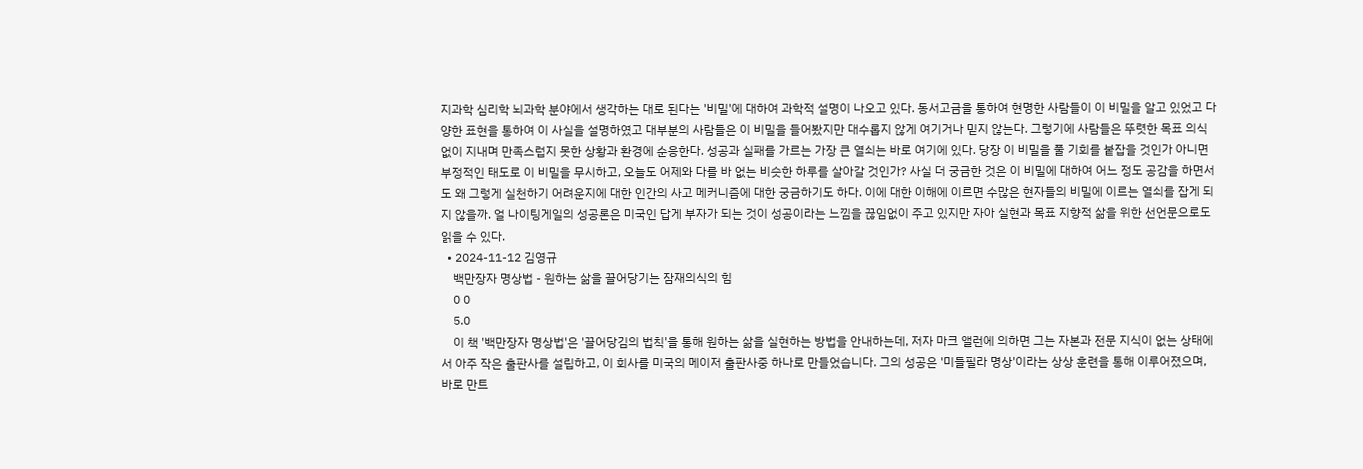지과학 심리학 뇌과학 분야에서 생각하는 대로 된다는 '비밀'에 대하여 과학적 설명이 나오고 있다. 동서고금을 통하여 현명한 사람들이 이 비밀을 알고 있었고 다양한 표현을 통하여 이 사실을 설명하였고 대부분의 사람들은 이 비밀을 들어봤지만 대수롭지 않게 여기거나 믿지 않는다. 그렇기에 사람들은 뚜렷한 목표 의식 없이 지내며 만족스럽지 못한 상황과 환경에 순응한다. 성공과 실패를 가르는 가장 큰 열쇠는 바로 여기에 있다. 당장 이 비밀을 풀 기회를 붙잡을 것인가 아니면 부정적인 태도로 이 비밀을 무시하고, 오늘도 어제와 다를 바 없는 비슷한 하루를 살아갈 것인가? 사실 더 궁금한 것은 이 비밀에 대하여 어느 정도 공감을 하면서도 왜 그렇게 실천하기 어려운지에 대한 인간의 사고 메커니즘에 대한 궁금하기도 하다. 이에 대한 이해에 이르면 수많은 현자들의 비밀에 이르는 열쇠를 잡게 되지 않을까. 얼 나이팅게일의 성공론은 미국인 답게 부자가 되는 것이 성공이라는 느낌을 끊임없이 주고 있지만 자아 실현과 목표 지향적 삶을 위한 선언문으로도 읽을 수 있다.
  • 2024-11-12 김영규
    백만장자 명상법 - 원하는 삶을 끌어당기는 잠재의식의 힘
    0 0
    5.0
    이 책 '백만장자 명상법'은 '끌어당김의 법칙'을 통해 원하는 삶을 실현하는 방법을 안내하는데, 저자 마크 앨런에 의하면 그는 자본과 전문 지식이 없는 상태에서 아주 작은 출판사를 설립하고, 이 회사를 미국의 메이저 출판사중 하나로 만들었습니다. 그의 성공은 '미들필라 명상'이라는 상상 훈련을 통해 이루어졌으며, 바로 만트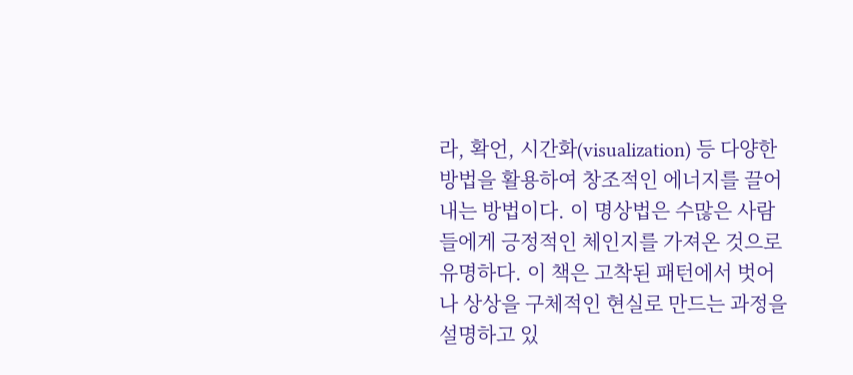라, 확언, 시간화(visualization) 등 다양한 방법을 활용하여 창조적인 에너지를 끌어내는 방법이다. 이 명상법은 수많은 사람들에게 긍정적인 체인지를 가져온 것으로 유명하다. 이 책은 고착된 패턴에서 벗어나 상상을 구체적인 현실로 만드는 과정을 설명하고 있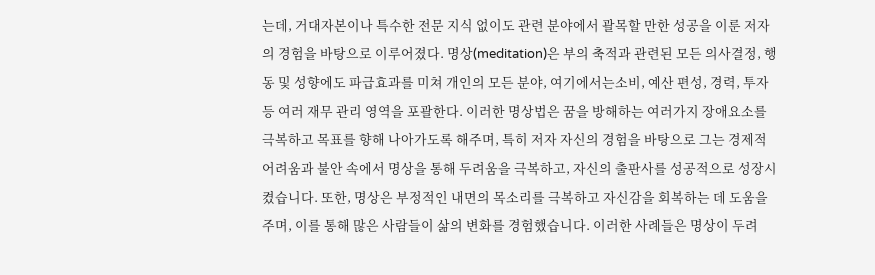는데, 거대자본이나 특수한 전문 지식 없이도 관련 분야에서 괄목할 만한 성공을 이룬 저자의 경험을 바탕으로 이루어졌다. 명상(meditation)은 부의 축적과 관련된 모든 의사결정, 행동 및 성향에도 파급효과를 미쳐 개인의 모든 분야, 여기에서는소비, 예산 편성, 경력, 투자 등 여러 재무 관리 영역을 포괄한다. 이러한 명상법은 꿈을 방해하는 여러가지 장애요소를 극복하고 목표를 향해 나아가도록 해주며, 특히 저자 자신의 경험을 바탕으로 그는 경제적 어려움과 불안 속에서 명상을 통해 두려움을 극복하고, 자신의 출판사를 성공적으로 성장시켰습니다. 또한, 명상은 부정적인 내면의 목소리를 극복하고 자신감을 회복하는 데 도움을 주며, 이를 통해 많은 사람들이 삶의 변화를 경험했습니다. 이러한 사례들은 명상이 두려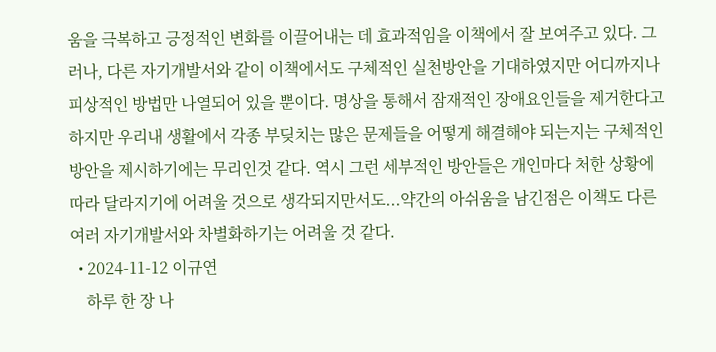움을 극복하고 긍정적인 변화를 이끌어내는 데 효과적임을 이책에서 잘 보여주고 있다. 그러나, 다른 자기개발서와 같이 이책에서도 구체적인 실천방안을 기대하였지만 어디까지나 피상적인 방법만 나열되어 있을 뿐이다. 명상을 통해서 잠재적인 장애요인들을 제거한다고 하지만 우리내 생활에서 각종 부딪치는 많은 문제들을 어떻게 해결해야 되는지는 구체적인 방안을 제시하기에는 무리인것 같다. 역시 그런 세부적인 방안들은 개인마다 처한 상황에 따라 달라지기에 어려울 것으로 생각되지만서도...약간의 아쉬움을 남긴점은 이책도 다른 여러 자기개발서와 차별화하기는 어려울 것 같다.
  • 2024-11-12 이규연
    하루 한 장 나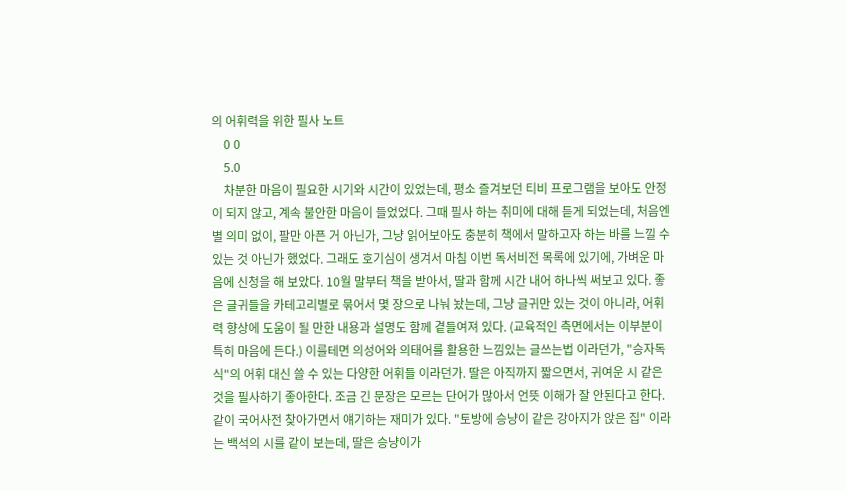의 어휘력을 위한 필사 노트
    0 0
    5.0
    차분한 마음이 필요한 시기와 시간이 있었는데, 평소 즐겨보던 티비 프로그램을 보아도 안정이 되지 않고, 계속 불안한 마음이 들었었다. 그때 필사 하는 취미에 대해 듣게 되었는데, 처음엔 별 의미 없이, 팔만 아픈 거 아닌가, 그냥 읽어보아도 충분히 책에서 말하고자 하는 바를 느낄 수 있는 것 아닌가 했었다. 그래도 호기심이 생겨서 마침 이번 독서비전 목록에 있기에, 가벼운 마음에 신청을 해 보았다. 10월 말부터 책을 받아서, 딸과 함께 시간 내어 하나씩 써보고 있다. 좋은 글귀들을 카테고리별로 묶어서 몇 장으로 나눠 놨는데, 그냥 글귀만 있는 것이 아니라, 어휘력 향상에 도움이 될 만한 내용과 설명도 함께 곁들여져 있다. (교육적인 측면에서는 이부분이 특히 마음에 든다.) 이를테면 의성어와 의태어를 활용한 느낌있는 글쓰는법 이라던가, "승자독식"의 어휘 대신 쓸 수 있는 다양한 어휘들 이라던가. 딸은 아직까지 짧으면서, 귀여운 시 같은 것을 필사하기 좋아한다. 조금 긴 문장은 모르는 단어가 많아서 언뜻 이해가 잘 안된다고 한다. 같이 국어사전 찾아가면서 얘기하는 재미가 있다. "토방에 승냥이 같은 강아지가 앉은 집" 이라는 백석의 시를 같이 보는데, 딸은 승냥이가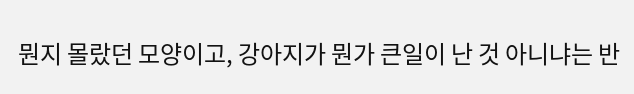뭔지 몰랐던 모양이고, 강아지가 뭔가 큰일이 난 것 아니냐는 반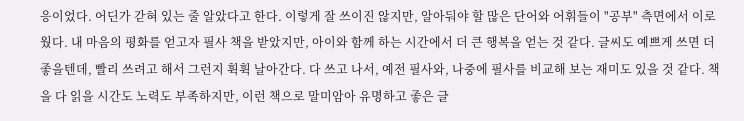응이었다. 어딘가 갇혀 있는 줄 알았다고 한다. 이렇게 잘 쓰이진 않지만, 알아둬야 할 많은 단어와 어휘들이 "공부" 측면에서 이로웠다. 내 마음의 평화를 얻고자 필사 책을 받았지만, 아이와 함께 하는 시간에서 더 큰 행복을 얻는 것 같다. 글씨도 예쁘게 쓰면 더 좋을텐데, 빨리 쓰려고 해서 그런지 휙휙 날아간다. 다 쓰고 나서, 예전 필사와, 나중에 필사를 비교해 보는 재미도 있을 것 같다. 책을 다 읽을 시간도 노력도 부족하지만, 이런 책으로 말미암아 유명하고 좋은 글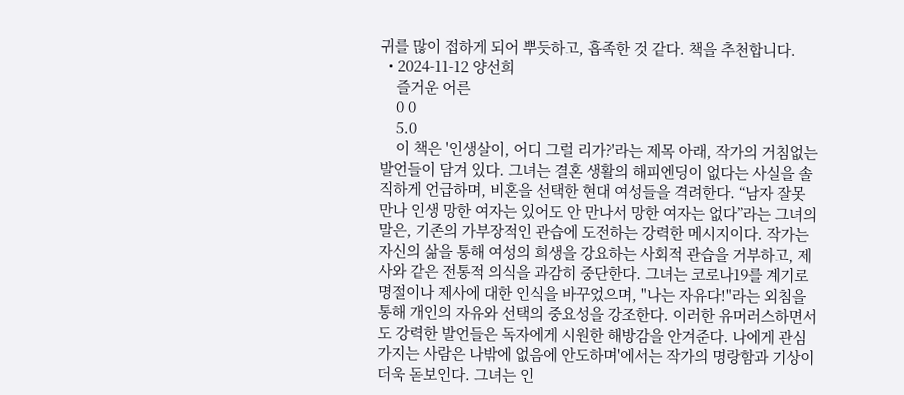귀를 많이 접하게 되어 뿌듯하고, 흡족한 것 같다. 책을 추천합니다.
  • 2024-11-12 양선희
    즐거운 어른
    0 0
    5.0
    이 책은 '인생살이, 어디 그럴 리가?'라는 제목 아래, 작가의 거침없는 발언들이 담겨 있다. 그녀는 결혼 생활의 해피엔딩이 없다는 사실을 솔직하게 언급하며, 비혼을 선택한 현대 여성들을 격려한다. “남자 잘못 만나 인생 망한 여자는 있어도 안 만나서 망한 여자는 없다”라는 그녀의 말은, 기존의 가부장적인 관습에 도전하는 강력한 메시지이다. 작가는 자신의 삶을 통해 여성의 희생을 강요하는 사회적 관습을 거부하고, 제사와 같은 전통적 의식을 과감히 중단한다. 그녀는 코로나19를 계기로 명절이나 제사에 대한 인식을 바꾸었으며, "나는 자유다!"라는 외침을 통해 개인의 자유와 선택의 중요성을 강조한다. 이러한 유머러스하면서도 강력한 발언들은 독자에게 시원한 해방감을 안겨준다. 나에게 관심 가지는 사람은 나밖에 없음에 안도하며'에서는 작가의 명랑함과 기상이 더욱 돋보인다. 그녀는 인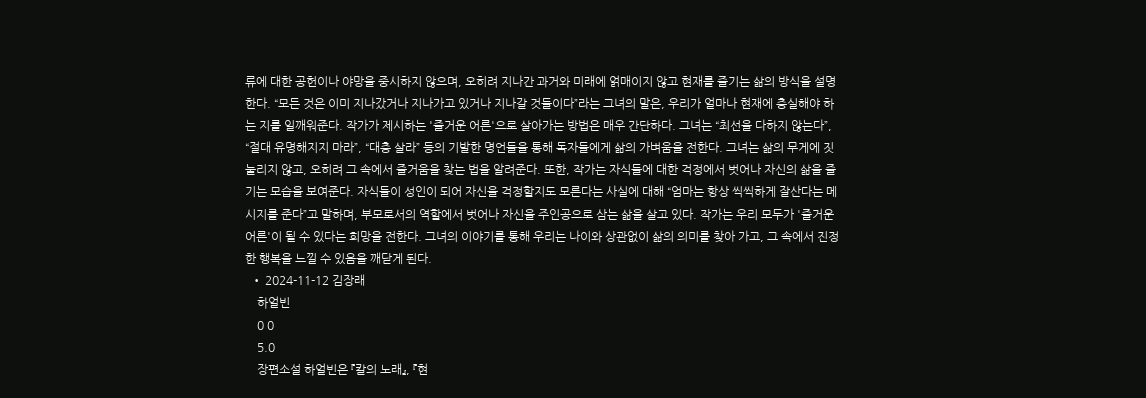류에 대한 공헌이나 야망을 중시하지 않으며, 오히려 지나간 과거와 미래에 얽매이지 않고 현재를 즐기는 삶의 방식을 설명한다. “모든 것은 이미 지나갔거나 지나가고 있거나 지나갈 것들이다”라는 그녀의 말은, 우리가 얼마나 현재에 충실해야 하는 지를 일깨워준다. 작가가 제시하는 '즐거운 어른'으로 살아가는 방법은 매우 간단하다. 그녀는 “최선을 다하지 않는다”, “절대 유명해지지 마라”, “대충 살라” 등의 기발한 명언들을 통해 독자들에게 삶의 가벼움을 전한다. 그녀는 삶의 무게에 짓눌리지 않고, 오히려 그 속에서 즐거움을 찾는 법을 알려준다. 또한, 작가는 자식들에 대한 걱정에서 벗어나 자신의 삶을 즐기는 모습을 보여준다. 자식들이 성인이 되어 자신을 걱정할지도 모른다는 사실에 대해 “엄마는 항상 씩씩하게 잘산다는 메시지를 준다”고 말하며, 부모로서의 역할에서 벗어나 자신을 주인공으로 삼는 삶을 살고 있다. 작가는 우리 모두가 '즐거운 어른'이 될 수 있다는 희망을 전한다. 그녀의 이야기를 통해 우리는 나이와 상관없이 삶의 의미를 찾아 가고, 그 속에서 진정한 행복을 느낄 수 있음을 깨닫게 된다.
  • 2024-11-12 김장래
    하얼빈
    0 0
    5.0
    장편소설 하얼빈은 『칼의 노래』, 『현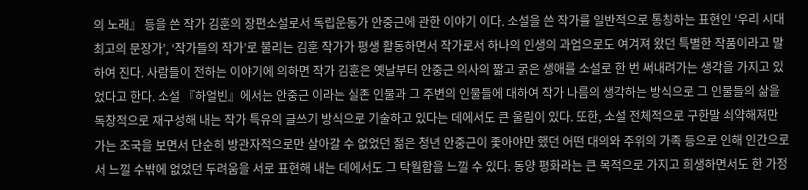의 노래』 등을 쓴 작가 김훈의 장편소설로서 독립운동가 안중근에 관한 이야기 이다. 소설을 쓴 작가를 일반적으로 통칭하는 표현인 ‘우리 시대 최고의 문장가’, ‘작가들의 작가’로 불리는 김훈 작가가 평생 활동하면서 작가로서 하나의 인생의 과업으로도 여겨져 왔던 특별한 작품이라고 말하여 진다. 사람들이 전하는 이야기에 의하면 작가 김훈은 옛날부터 안중근 의사의 짧고 굵은 생애를 소설로 한 번 써내려가는 생각을 가지고 있었다고 한다. 소설 『하얼빈』에서는 안중근 이라는 실존 인물과 그 주변의 인물들에 대하여 작가 나름의 생각하는 방식으로 그 인물들의 삶을 독창적으로 재구성해 내는 작가 특유의 글쓰기 방식으로 기술하고 있다는 데에서도 큰 울림이 있다. 또한, 소설 전체적으로 구한말 쇠약해져만 가는 조국을 보면서 단순히 방관자적으로만 살아갈 수 없었던 젊은 청년 안중근이 좇아야만 했던 어떤 대의와 주위의 가족 등으로 인해 인간으로서 느낄 수밖에 없었던 두려움을 서로 표현해 내는 데에서도 그 탁월함을 느낄 수 있다. 동양 평화라는 큰 목적으로 가지고 희생하면서도 한 가정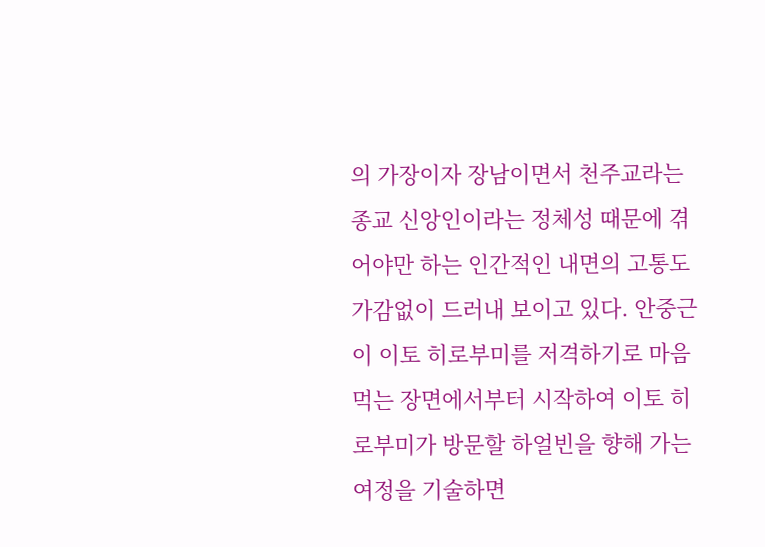의 가장이자 장남이면서 천주교라는 종교 신앙인이라는 정체성 때문에 겪어야만 하는 인간적인 내면의 고통도 가감없이 드러내 보이고 있다. 안중근이 이토 히로부미를 저격하기로 마음먹는 장면에서부터 시작하여 이토 히로부미가 방문할 하얼빈을 향해 가는 여정을 기술하면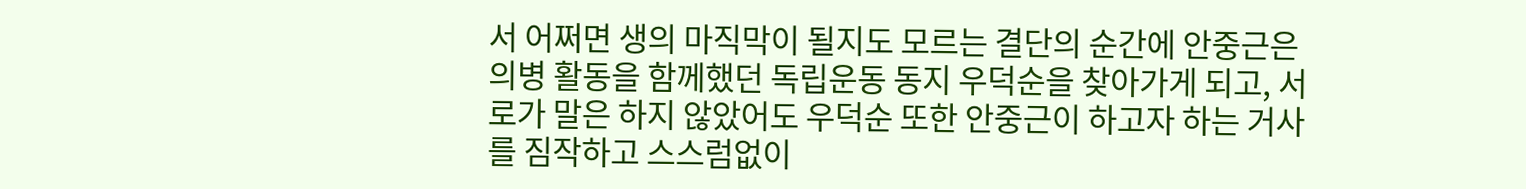서 어쩌면 생의 마직막이 될지도 모르는 결단의 순간에 안중근은 의병 활동을 함께했던 독립운동 동지 우덕순을 찾아가게 되고, 서로가 말은 하지 않았어도 우덕순 또한 안중근이 하고자 하는 거사를 짐작하고 스스럼없이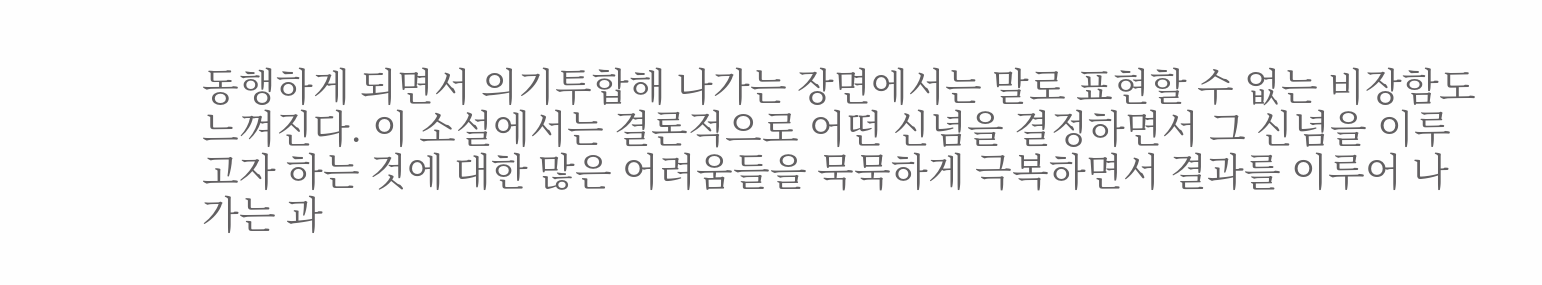동행하게 되면서 의기투합해 나가는 장면에서는 말로 표현할 수 없는 비장함도 느껴진다. 이 소설에서는 결론적으로 어떤 신념을 결정하면서 그 신념을 이루고자 하는 것에 대한 많은 어려움들을 묵묵하게 극복하면서 결과를 이루어 나가는 과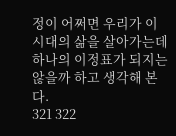정이 어쩌면 우리가 이 시대의 삶을 살아가는데 하나의 이정표가 되지는 않을까 하고 생각해 본다.
321 322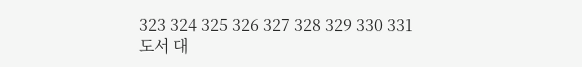323 324 325 326 327 328 329 330 331
도서 대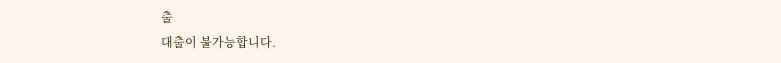출
대출이 불가능합니다.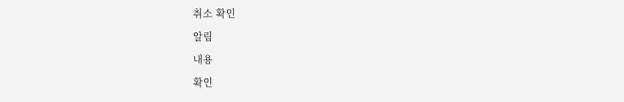취소 확인
알림
내용
확인